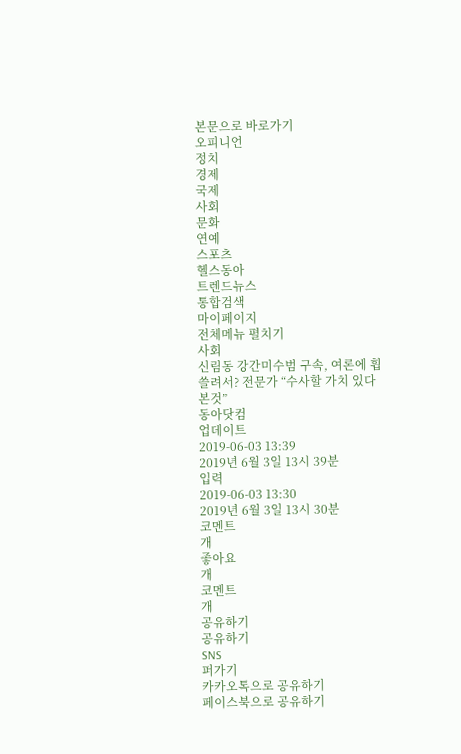본문으로 바로가기
오피니언
정치
경제
국제
사회
문화
연예
스포츠
헬스동아
트렌드뉴스
통합검색
마이페이지
전체메뉴 펼치기
사회
신림동 강간미수범 구속, 여론에 휩쓸려서? 전문가 “수사할 가치 있다 본것”
동아닷컴
업데이트
2019-06-03 13:39
2019년 6월 3일 13시 39분
입력
2019-06-03 13:30
2019년 6월 3일 13시 30분
코멘트
개
좋아요
개
코멘트
개
공유하기
공유하기
SNS
퍼가기
카카오톡으로 공유하기
페이스북으로 공유하기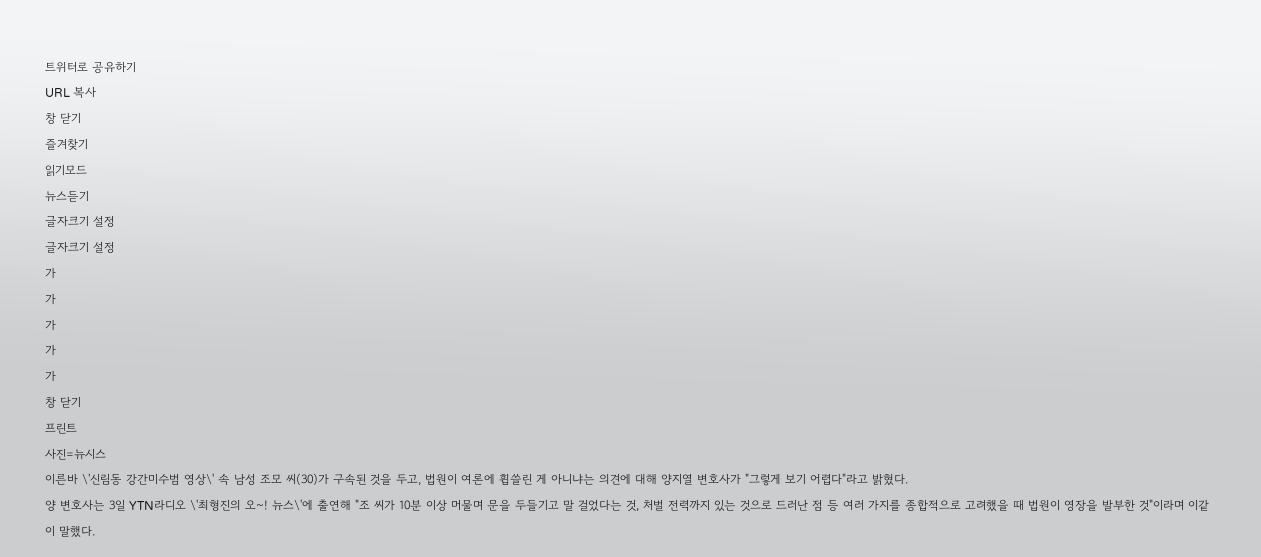트위터로 공유하기
URL 복사
창 닫기
즐겨찾기
읽기모드
뉴스듣기
글자크기 설정
글자크기 설정
가
가
가
가
가
창 닫기
프린트
사진=뉴시스
이른바 \'신림동 강간미수범 영상\' 속 남성 조모 씨(30)가 구속된 것을 두고, 법원이 여론에 휩쓸린 게 아니냐는 의견에 대해 양지열 변호사가 "그렇게 보기 어렵다"라고 밝혔다.
양 변호사는 3일 YTN라디오 \'최형진의 오~! 뉴스\'에 출연해 "조 씨가 10분 이상 머물며 문을 두들기고 말 걸었다는 것, 처벌 전력까지 있는 것으로 드러난 점 등 여러 가지를 종합적으로 고려했을 때 법원이 영장을 발부한 것"이라며 이같이 말했다.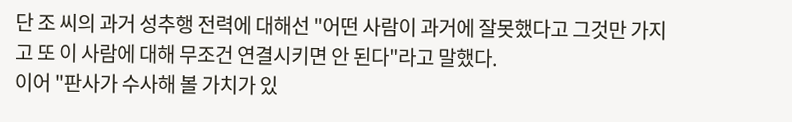단 조 씨의 과거 성추행 전력에 대해선 "어떤 사람이 과거에 잘못했다고 그것만 가지고 또 이 사람에 대해 무조건 연결시키면 안 된다"라고 말했다.
이어 "판사가 수사해 볼 가치가 있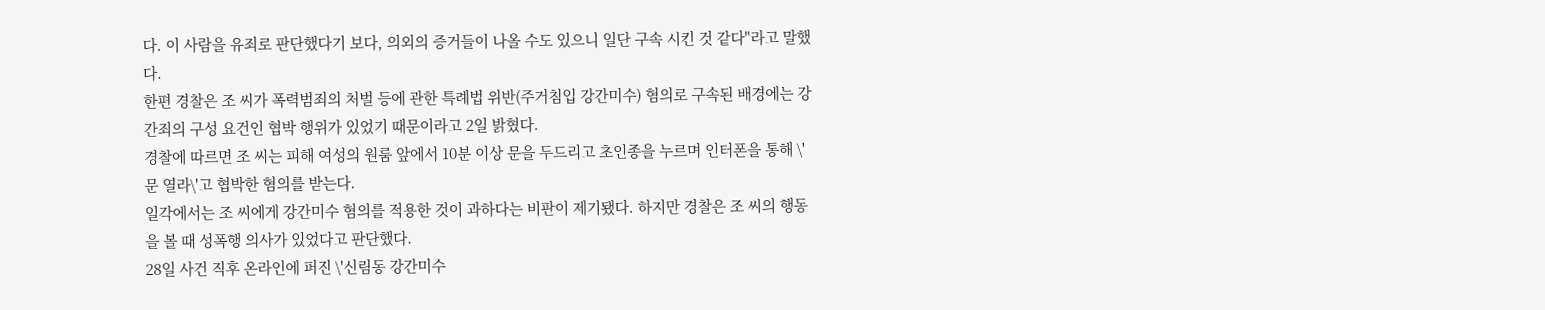다. 이 사람을 유죄로 판단했다기 보다, 의외의 증거들이 나올 수도 있으니 일단 구속 시킨 것 같다"라고 말했다.
한편 경찰은 조 씨가 폭력범죄의 처벌 등에 관한 특례법 위반(주거침입 강간미수) 혐의로 구속된 배경에는 강간죄의 구성 요건인 협박 행위가 있었기 때문이라고 2일 밝혔다.
경찰에 따르면 조 씨는 피해 여성의 원룸 앞에서 10분 이상 문을 두드리고 초인종을 누르며 인터폰을 통해 \'문 열라\'고 협박한 혐의를 받는다.
일각에서는 조 씨에게 강간미수 혐의를 적용한 것이 과하다는 비판이 제기됐다. 하지만 경찰은 조 씨의 행동을 볼 때 성폭행 의사가 있었다고 판단했다.
28일 사건 직후 온라인에 퍼진 \'신림동 강간미수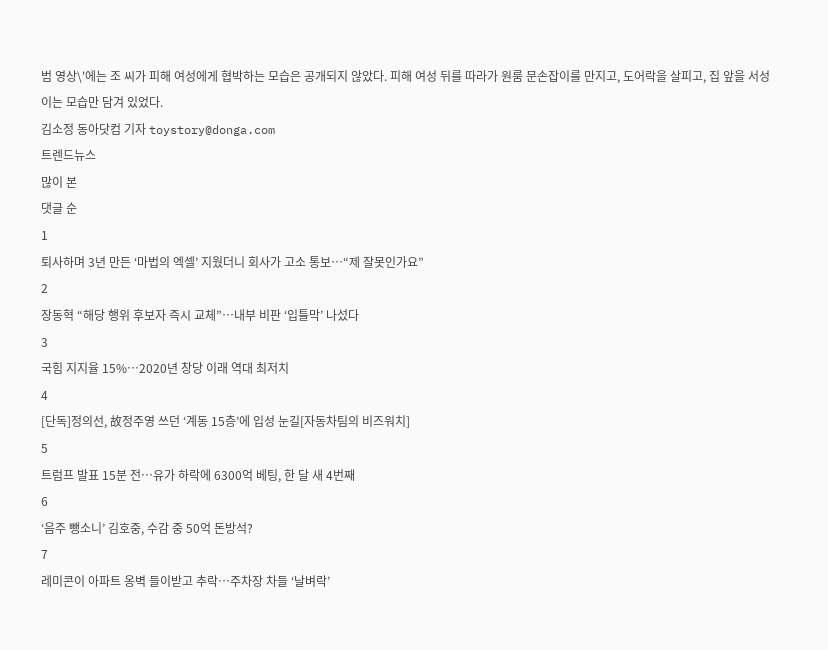범 영상\'에는 조 씨가 피해 여성에게 협박하는 모습은 공개되지 않았다. 피해 여성 뒤를 따라가 원룸 문손잡이를 만지고, 도어락을 살피고, 집 앞을 서성이는 모습만 담겨 있었다.
김소정 동아닷컴 기자 toystory@donga.com
트렌드뉴스
많이 본
댓글 순
1
퇴사하며 3년 만든 ‘마법의 엑셀’ 지웠더니 회사가 고소 통보…“제 잘못인가요”
2
장동혁 “해당 행위 후보자 즉시 교체”…내부 비판 ‘입틀막’ 나섰다
3
국힘 지지율 15%…2020년 창당 이래 역대 최저치
4
[단독]정의선, 故정주영 쓰던 ‘계동 15층’에 입성 눈길[자동차팀의 비즈워치]
5
트럼프 발표 15분 전…유가 하락에 6300억 베팅, 한 달 새 4번째
6
‘음주 뺑소니’ 김호중, 수감 중 50억 돈방석?
7
레미콘이 아파트 옹벽 들이받고 추락…주차장 차들 ‘날벼락’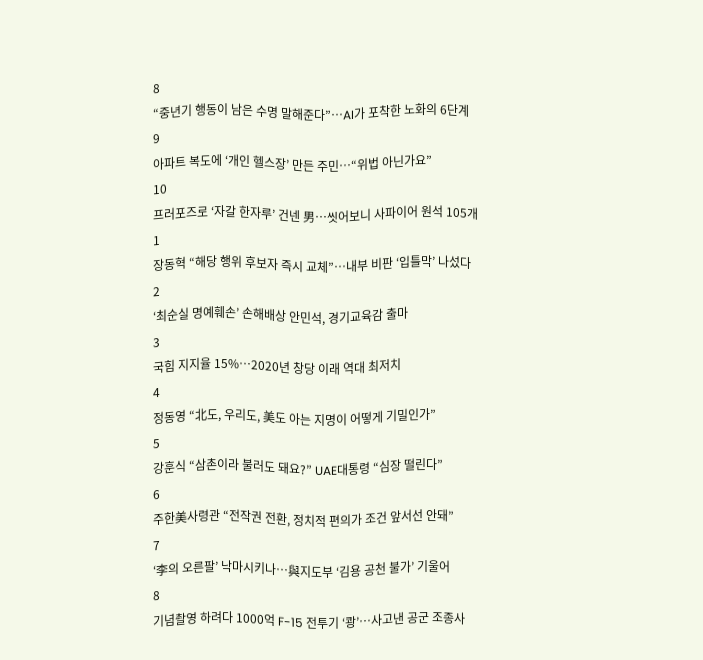8
“중년기 행동이 남은 수명 말해준다”…AI가 포착한 노화의 6단계
9
아파트 복도에 ‘개인 헬스장’ 만든 주민…“위법 아닌가요”
10
프러포즈로 ‘자갈 한자루’ 건넨 男…씻어보니 사파이어 원석 105개
1
장동혁 “해당 행위 후보자 즉시 교체”…내부 비판 ‘입틀막’ 나섰다
2
‘최순실 명예훼손’ 손해배상 안민석, 경기교육감 출마
3
국힘 지지율 15%…2020년 창당 이래 역대 최저치
4
정동영 “北도, 우리도, 美도 아는 지명이 어떻게 기밀인가”
5
강훈식 “삼촌이라 불러도 돼요?” UAE대통령 “심장 떨린다”
6
주한美사령관 “전작권 전환, 정치적 편의가 조건 앞서선 안돼”
7
‘李의 오른팔’ 낙마시키나…與지도부 ‘김용 공천 불가’ 기울어
8
기념촬영 하려다 1000억 F-15 전투기 ‘쾅’…사고낸 공군 조종사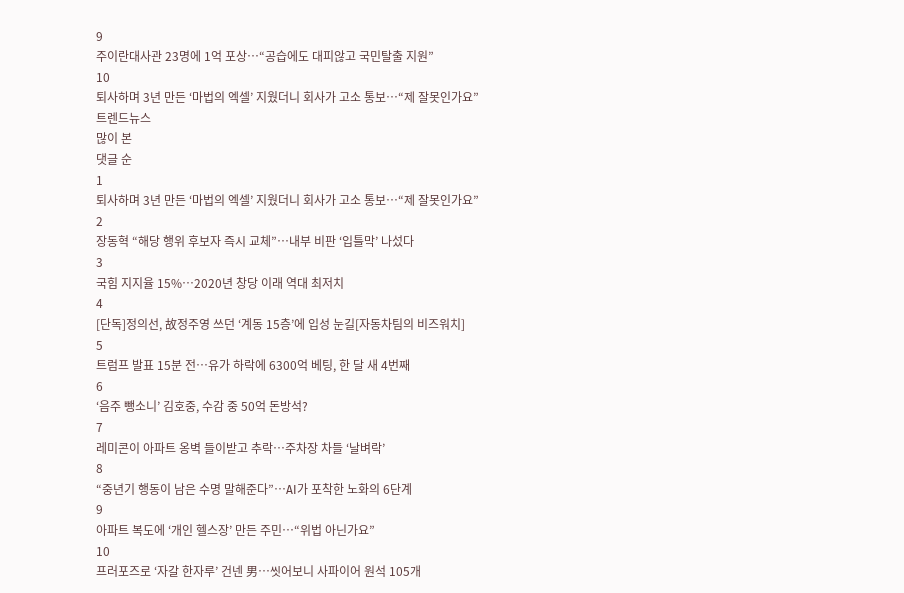9
주이란대사관 23명에 1억 포상…“공습에도 대피않고 국민탈출 지원”
10
퇴사하며 3년 만든 ‘마법의 엑셀’ 지웠더니 회사가 고소 통보…“제 잘못인가요”
트렌드뉴스
많이 본
댓글 순
1
퇴사하며 3년 만든 ‘마법의 엑셀’ 지웠더니 회사가 고소 통보…“제 잘못인가요”
2
장동혁 “해당 행위 후보자 즉시 교체”…내부 비판 ‘입틀막’ 나섰다
3
국힘 지지율 15%…2020년 창당 이래 역대 최저치
4
[단독]정의선, 故정주영 쓰던 ‘계동 15층’에 입성 눈길[자동차팀의 비즈워치]
5
트럼프 발표 15분 전…유가 하락에 6300억 베팅, 한 달 새 4번째
6
‘음주 뺑소니’ 김호중, 수감 중 50억 돈방석?
7
레미콘이 아파트 옹벽 들이받고 추락…주차장 차들 ‘날벼락’
8
“중년기 행동이 남은 수명 말해준다”…AI가 포착한 노화의 6단계
9
아파트 복도에 ‘개인 헬스장’ 만든 주민…“위법 아닌가요”
10
프러포즈로 ‘자갈 한자루’ 건넨 男…씻어보니 사파이어 원석 105개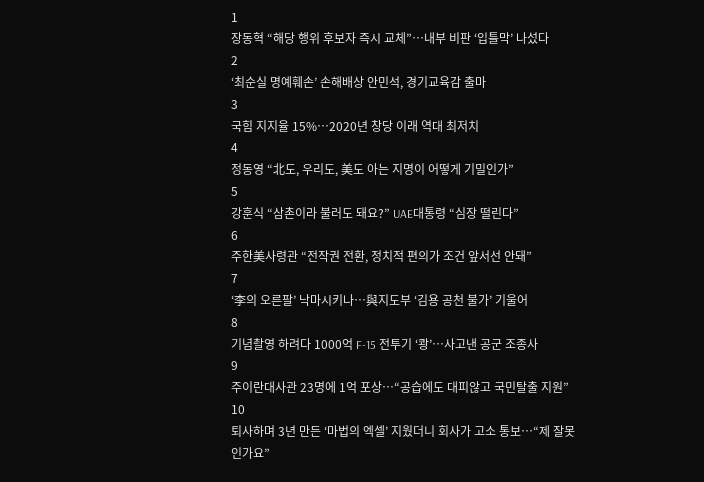1
장동혁 “해당 행위 후보자 즉시 교체”…내부 비판 ‘입틀막’ 나섰다
2
‘최순실 명예훼손’ 손해배상 안민석, 경기교육감 출마
3
국힘 지지율 15%…2020년 창당 이래 역대 최저치
4
정동영 “北도, 우리도, 美도 아는 지명이 어떻게 기밀인가”
5
강훈식 “삼촌이라 불러도 돼요?” UAE대통령 “심장 떨린다”
6
주한美사령관 “전작권 전환, 정치적 편의가 조건 앞서선 안돼”
7
‘李의 오른팔’ 낙마시키나…與지도부 ‘김용 공천 불가’ 기울어
8
기념촬영 하려다 1000억 F-15 전투기 ‘쾅’…사고낸 공군 조종사
9
주이란대사관 23명에 1억 포상…“공습에도 대피않고 국민탈출 지원”
10
퇴사하며 3년 만든 ‘마법의 엑셀’ 지웠더니 회사가 고소 통보…“제 잘못인가요”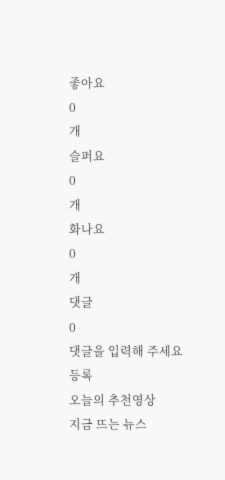좋아요
0
개
슬퍼요
0
개
화나요
0
개
댓글
0
댓글을 입력해 주세요
등록
오늘의 추천영상
지금 뜨는 뉴스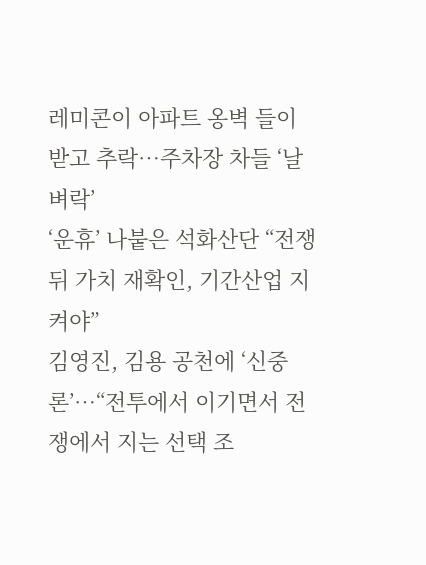레미콘이 아파트 옹벽 들이받고 추락…주차장 차들 ‘날벼락’
‘운휴’ 나붙은 석화산단 “전쟁뒤 가치 재확인, 기간산업 지켜야”
김영진, 김용 공천에 ‘신중론’…“전투에서 이기면서 전쟁에서 지는 선택 조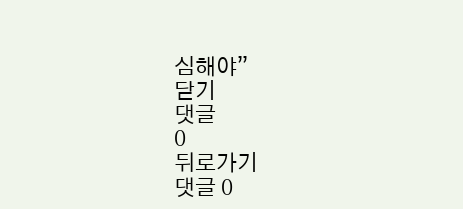심해야”
닫기
댓글
0
뒤로가기
댓글 0